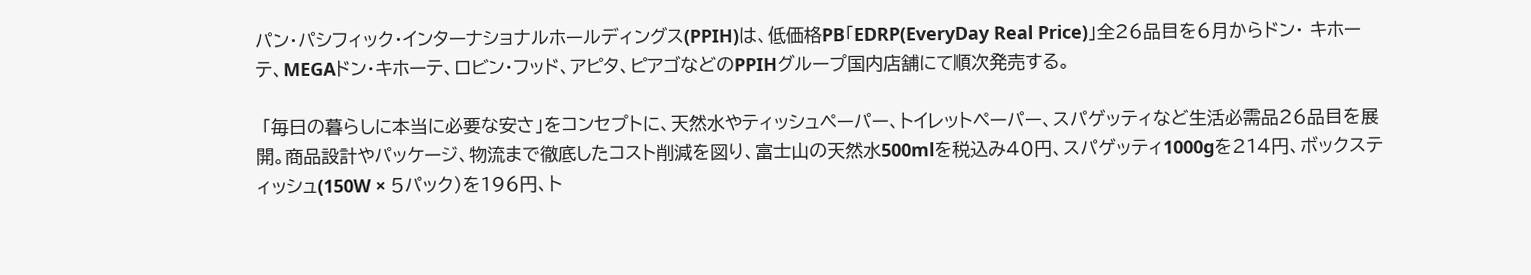パン・パシフィック・インターナショナルホールディングス(PPIH)は、低価格PB「EDRP(EveryDay Real Price)」全26品目を6月からドン・ キホーテ、MEGAドン・キホーテ、ロビン・フッド、アピタ、ピアゴなどのPPIHグループ国内店舗にて順次発売する。

 「毎日の暮らしに本当に必要な安さ」をコンセプトに、天然水やティッシュペーパー、トイレットペーパー、スパゲッティなど生活必需品26品目を展開。商品設計やパッケージ、物流まで徹底したコスト削減を図り、富士山の天然水500mlを税込み40円、スパゲッティ1000gを214円、ボックスティッシュ(150W × 5パック)を196円、ト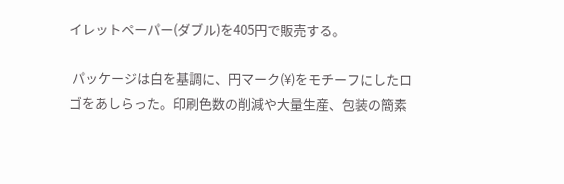イレットペーパー(ダブル)を405円で販売する。

 パッケージは白を基調に、円マーク(¥)をモチーフにしたロゴをあしらった。印刷色数の削減や大量生産、包装の簡素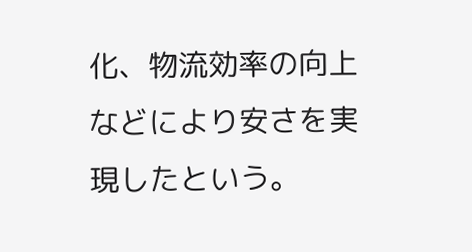化、物流効率の向上などにより安さを実現したという。